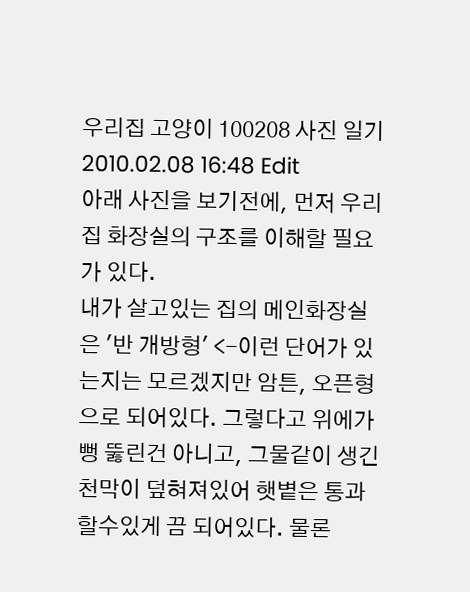우리집 고양이 100208 사진 일기
2010.02.08 16:48 Edit
아래 사진을 보기전에, 먼저 우리집 화장실의 구조를 이해할 필요가 있다.
내가 살고있는 집의 메인화장실은 '반 개방형' <-이런 단어가 있는지는 모르겠지만 암튼, 오픈형으로 되어있다. 그렇다고 위에가 뻥 뚫린건 아니고, 그물같이 생긴 천막이 덮혀져있어 햇볕은 통과 할수있게 끔 되어있다. 물론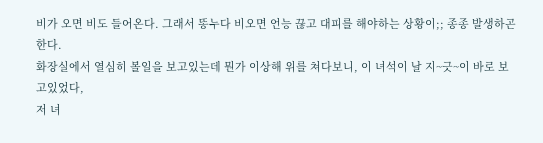비가 오면 비도 들어온다. 그래서 똥누다 비오면 언능 끊고 대피를 해야하는 상황이;; 종종 발생하곤 한다.
화장실에서 열심히 볼일을 보고있는데 뭔가 이상해 위를 쳐다보니, 이 녀석이 날 지~긋~이 바로 보고있었다,
저 녀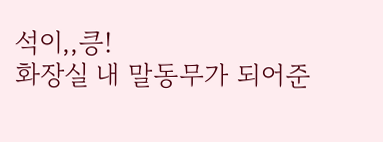석이,,킁!
화장실 내 말동무가 되어준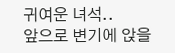귀여운 녀석..
앞으로 변기에 앉을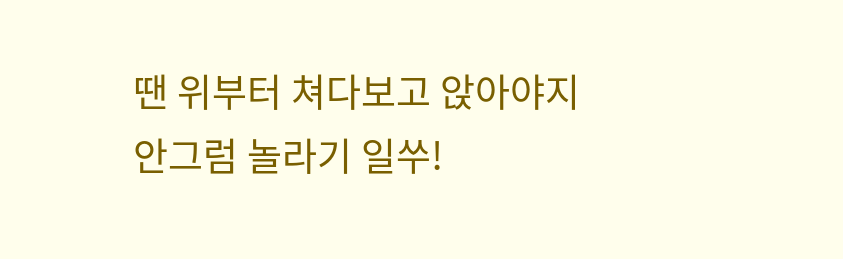땐 위부터 쳐다보고 앉아야지 안그럼 놀라기 일쑤!